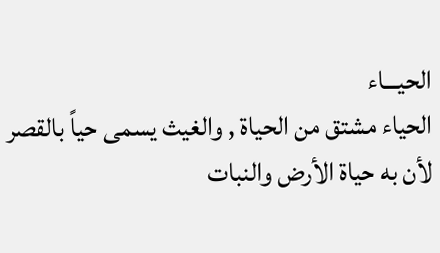الحيـــاء
الحياء مشتق من الحياة , والغيث يسمى حياً بالقصر لأن به حياة الأرض والنبات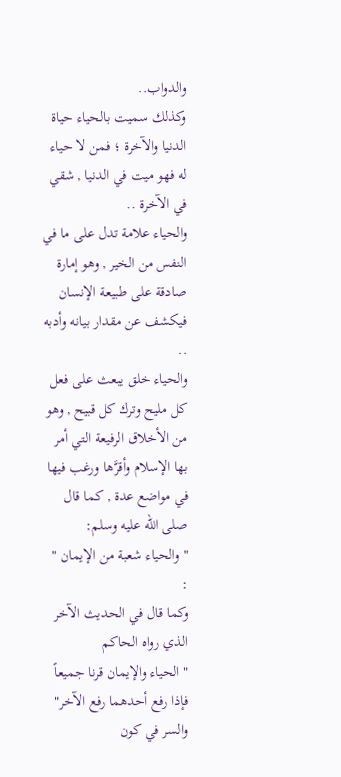والدواب..
وكذلك سميت بالحياء حياة الدنيا والآخرة ؛ فمن لا حياء له فهو ميت في الدنيا , شقي في الآخرة ..
والحياء علامة تدل على ما في النفس من الخير , وهو إمارة صادقة على طبيعة الإنسان فيكشف عن مقدار بيانه وأدبه ..
والحياء خلق يبعث على فعل كل مليح وترك كل قبيح , وهو من الأخلاق الرفيعة التي أمر بها الإسلام وأقرَّها ورغب فيها في مواضع عدة , كما قال صلى الله عليه وسلم:
" والحياء شعبة من الإيمان "
:
وكما قال في الحديث الآخر الذي رواه الحاكم
" الحياء والإيمان قرنا جميعاً فإذا رفع أحدهما رفع الآخر"
والسر في كون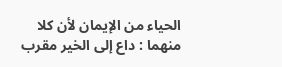الحياء من الإيمان لأن كلا منهما : داع إلى الخير مقرب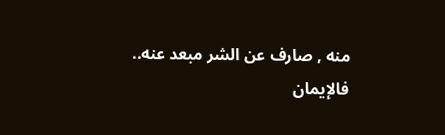منه , صارف عن الشر مبعد عنه..
فالإيمان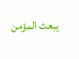يبعث المؤمن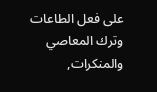على فعل الطاعات وترك المعاصي والمنكرات,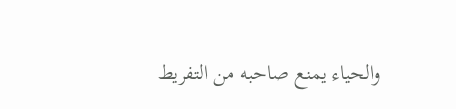والحياء يمنع صاحبه من التفريط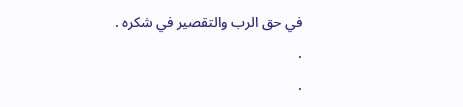في حق الرب والتقصير في شكره .
.
.